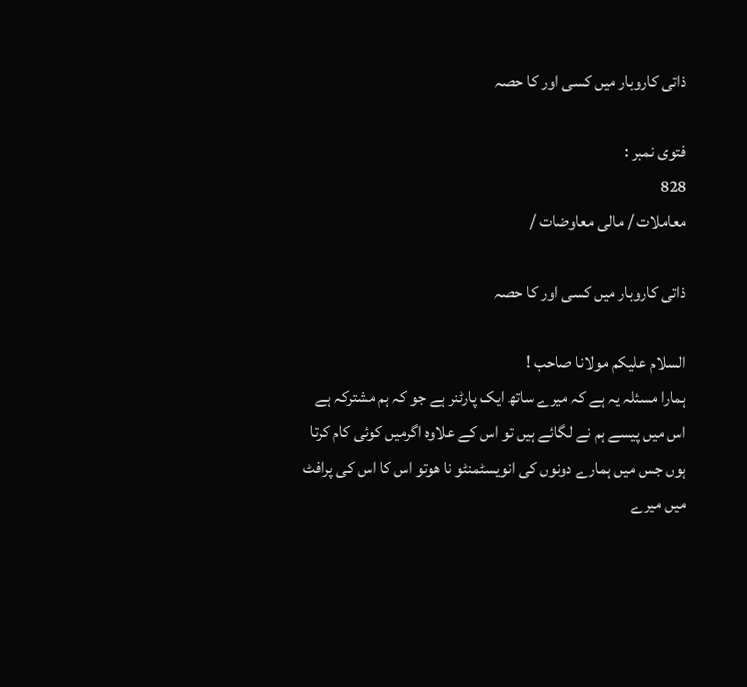ذاتی کاروبار میں کسی اور کا حصہ

فتوی نمبر :
828
معاملات / مالی معاوضات /

ذاتی کاروبار میں کسی اور کا حصہ

السلام علیکم مولانا صاحب !
ہمارا مسئلہ یہ ہے کہ میرے ساتھ ایک پارٹنر ہے جو کہ ہم مشترکہ ہے اس میں پیسے ہم نے لگائے ہیں تو اس کے علاوہ اگرمیں کوئی کام کرتا ہوں جس میں ہمارے دونوں کی انویسٹمنٹو نا ھوتو اس کا اس کی پرافٹ میں میرے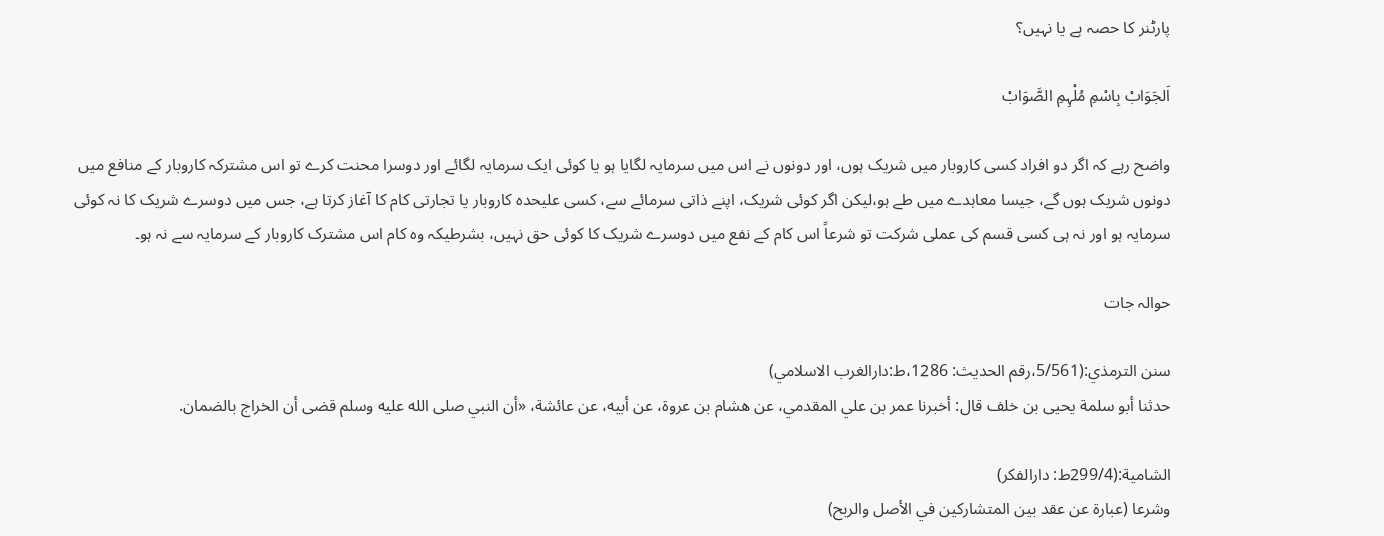پارٹنر کا حصہ ہے یا نہیں؟

اَلجَوَابْ بِاسْمِ مُلْہِمِ الصَّوَابْ

واضح رہے کہ اگر دو افراد کسی کاروبار میں شریک ہوں، اور دونوں نے اس میں سرمایہ لگایا ہو یا کوئی ایک سرمایہ لگائے اور دوسرا محنت کرے تو اس مشترکہ کاروبار کے منافع میں دونوں شریک ہوں گے، جیسا معاہدے میں طے ہو،لیکن اگر کوئی شریک، اپنے ذاتی سرمائے سے، کسی علیحدہ کاروبار یا تجارتی کام کا آغاز کرتا ہے، جس میں دوسرے شریک کا نہ کوئی سرمایہ ہو اور نہ ہی کسی قسم کی عملی شرکت تو شرعاً اس کام کے نفع میں دوسرے شریک کا کوئی حق نہیں، بشرطیکہ وہ کام اس مشترک کاروبار کے سرمایہ سے نہ ہو۔

حوالہ جات

سنن الترمذي:(5/561،رقم الحديث: 1286،ط:دارالغرب الاسلامي)
حدثنا أبو سلمة يحيى بن خلف قال: أخبرنا عمر بن علي المقدمي، عن هشام بن عروة، عن أبيه، عن عائشة، «أن النبي صلى الله عليه وسلم قضى أن الخراج بالضمان.

الشامية:(299/4ط: دارالفكر)
وشرعا (عبارة عن عقد بين المتشاركين في الأصل والربح)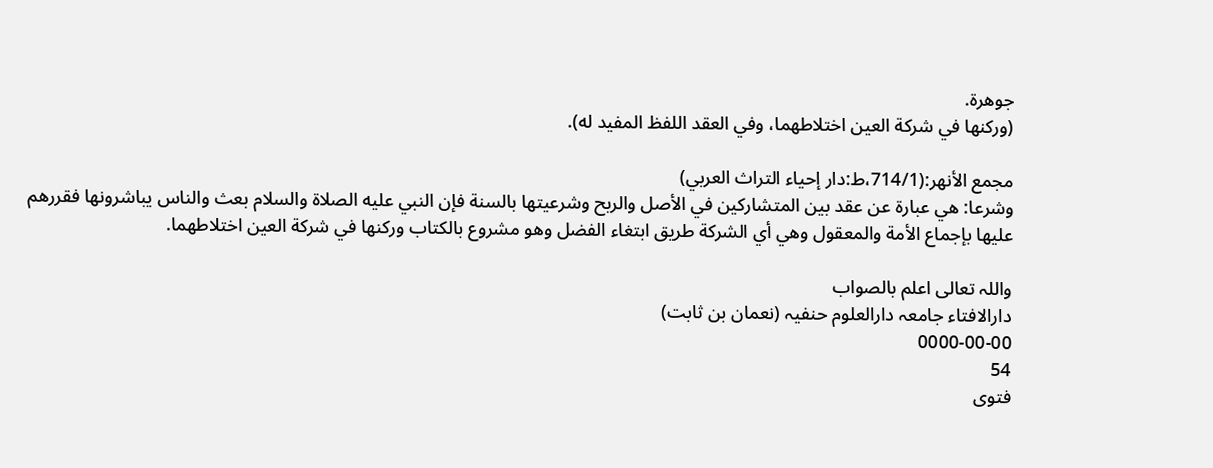جوهرة.
(وركنها في شركة العين اختلاطهما، وفي العقد اللفظ المفيد له).

مجمع الأنهر:(714/1،ط:دار إحياء التراث العربي)
وشرعا: هي عبارة عن عقد بين المتشاركين في الأصل والربح وشرعيتها بالسنة فإن النبي عليه الصلاة والسلام بعث والناس يباشرونها فقررهم عليها بإجماع الأمة والمعقول وهي أي الشركة طريق ابتغاء الفضل وهو مشروع بالكتاب وركنها في شركة العين اختلاطهما.

واللہ تعالی اعلم بالصواب
دارالافتاء جامعہ دارالعلوم حنفیہ (نعمان بن ثابت)
0000-00-00
54
فتوی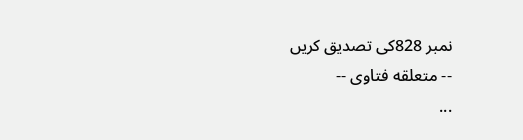نمبر 828کی تصدیق کریں
-- متعلقه فتاوی --
...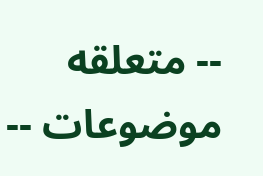-- متعلقه موضوعات --